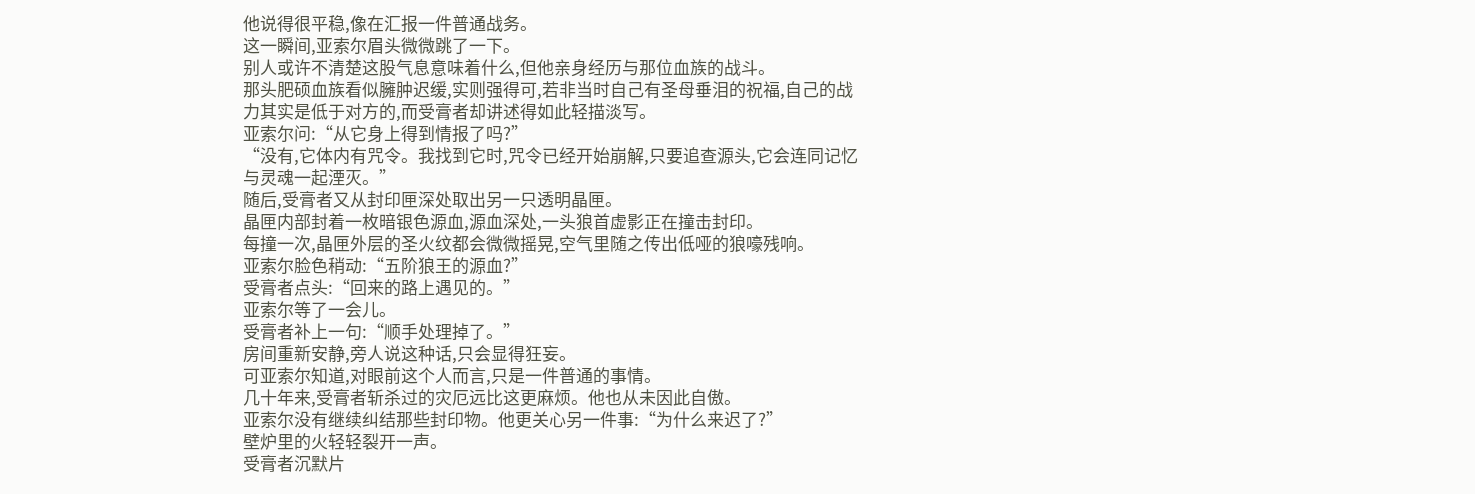他说得很平稳,像在汇报一件普通战务。
这一瞬间,亚索尔眉头微微跳了一下。
别人或许不清楚这股气息意味着什么,但他亲身经历与那位血族的战斗。
那头肥硕血族看似臃肿迟缓,实则强得可,若非当时自己有圣母垂泪的祝福,自己的战力其实是低于对方的,而受膏者却讲述得如此轻描淡写。
亚索尔问:“从它身上得到情报了吗?”
“没有,它体内有咒令。我找到它时,咒令已经开始崩解,只要追查源头,它会连同记忆与灵魂一起湮灭。”
随后,受膏者又从封印匣深处取出另一只透明晶匣。
晶匣内部封着一枚暗银色源血,源血深处,一头狼首虚影正在撞击封印。
每撞一次,晶匣外层的圣火纹都会微微摇晃,空气里随之传出低哑的狼嚎残响。
亚索尔脸色稍动:“五阶狼王的源血?”
受膏者点头:“回来的路上遇见的。”
亚索尔等了一会儿。
受膏者补上一句:“顺手处理掉了。”
房间重新安静,旁人说这种话,只会显得狂妄。
可亚索尔知道,对眼前这个人而言,只是一件普通的事情。
几十年来,受膏者斩杀过的灾厄远比这更麻烦。他也从未因此自傲。
亚索尔没有继续纠结那些封印物。他更关心另一件事:“为什么来迟了?”
壁炉里的火轻轻裂开一声。
受膏者沉默片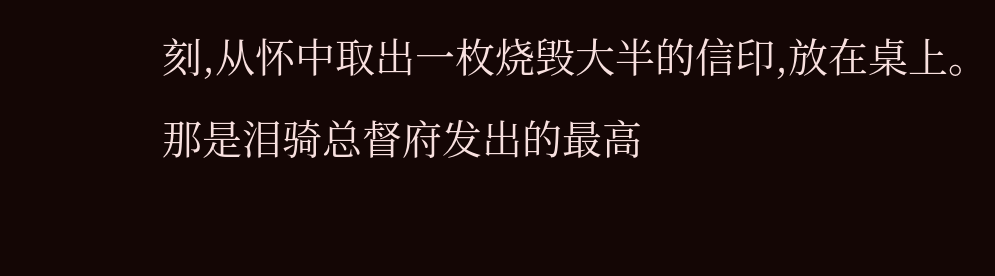刻,从怀中取出一枚烧毁大半的信印,放在桌上。
那是泪骑总督府发出的最高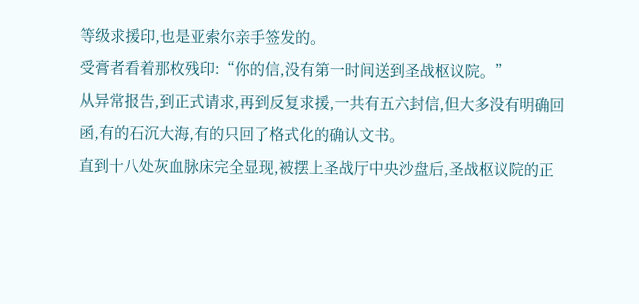等级求援印,也是亚索尔亲手签发的。
受膏者看着那枚残印:“你的信,没有第一时间送到圣战枢议院。”
从异常报告,到正式请求,再到反复求援,一共有五六封信,但大多没有明确回函,有的石沉大海,有的只回了格式化的确认文书。
直到十八处灰血脉床完全显现,被摆上圣战厅中央沙盘后,圣战枢议院的正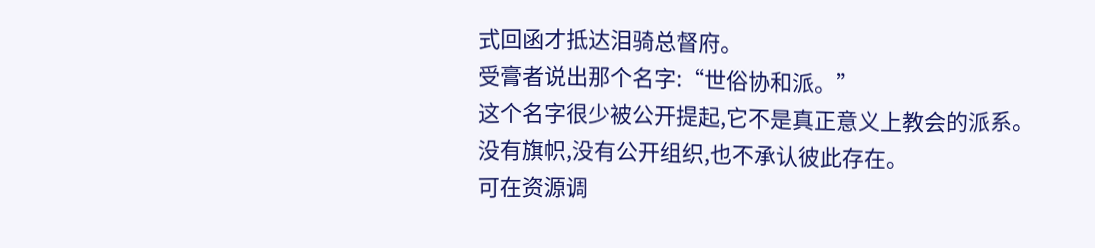式回函才抵达泪骑总督府。
受膏者说出那个名字:“世俗协和派。”
这个名字很少被公开提起,它不是真正意义上教会的派系。
没有旗帜,没有公开组织,也不承认彼此存在。
可在资源调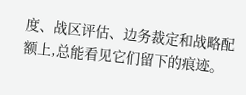度、战区评估、边务裁定和战略配额上,总能看见它们留下的痕迹。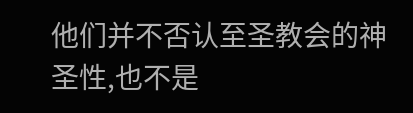他们并不否认至圣教会的神圣性,也不是